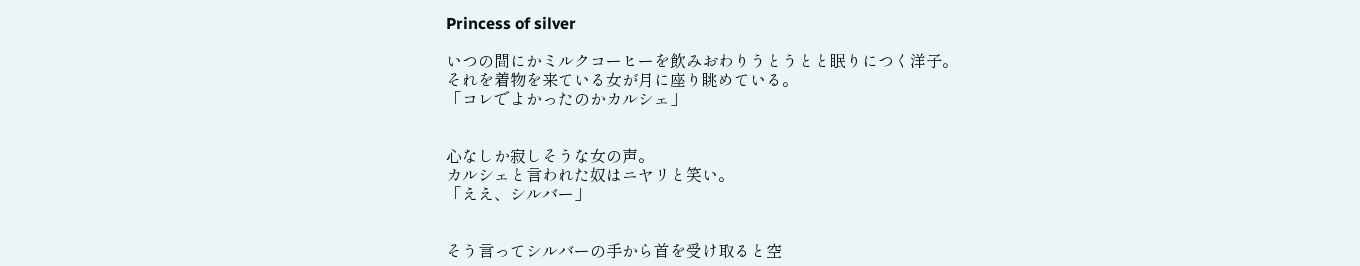Princess of silver

いつの間にかミルクコーヒーを飲みおわりうとうとと眠りにつく洋子。
それを着物を来ている女が月に座り眺めている。
「コレでよかったのかカルシェ」


心なしか寂しそうな女の声。
カルシェと言われた奴はニヤリと笑い。
「ええ、シルバー」


そう言ってシルバーの手から首を受け取ると空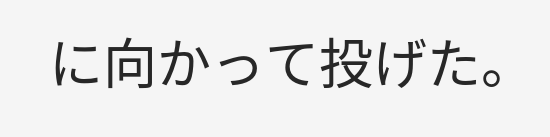に向かって投げた。